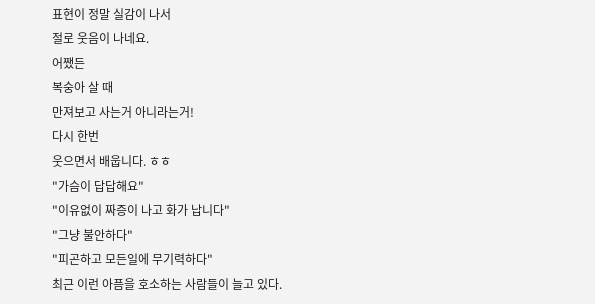표현이 정말 실감이 나서
절로 웃음이 나네요.
어쨌든
복숭아 살 때
만져보고 사는거 아니라는거!
다시 한번
웃으면서 배웁니다. ㅎㅎ
"가슴이 답답해요"
"이유없이 짜증이 나고 화가 납니다"
"그냥 불안하다"
"피곤하고 모든일에 무기력하다"
최근 이런 아픔을 호소하는 사람들이 늘고 있다.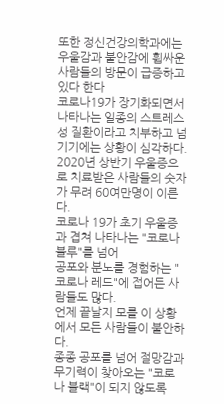또한 정신건강의학과에는 우울감과 불안감에 휩싸운 사람들의 방문이 급증하고 있다 한다
코로나19가 장기화되면서 나타나는 일종의 스트레스성 질환이라고 치부하고 넘기기에는 상황이 심각하다.
2020년 상반기 우울증으로 치료받은 사람들의 숫자가 무려 60여만명이 이른다.
코로나 19가 초기 우울증과 겹쳐 나타나는 "코로나블루"를 넘어
공포와 분노를 경험하는 "코로나 레드"에 접어든 사람들도 많다.
언제 끝날지 모를 이 상황에서 모든 사람들이 불안하다.
종종 공포를 넘어 절망감과 무기력이 찾아오는 "코로나 블랙"이 되지 않도록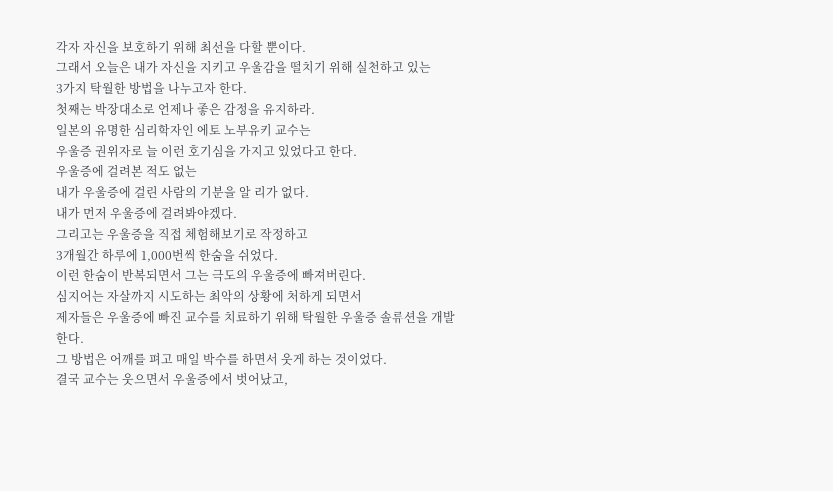각자 자신을 보호하기 위해 최선을 다할 뿐이다.
그래서 오늘은 내가 자신을 지키고 우울감을 떨치기 위해 실천하고 있는
3가지 탁월한 방법을 나누고자 한다.
첫째는 박장대소로 언제나 좋은 감정을 유지하라.
일본의 유명한 심리학자인 에토 노부유키 교수는
우울증 권위자로 늘 이런 호기심을 가지고 있었다고 한다.
우울증에 걸려본 적도 없는
내가 우울증에 걸린 사람의 기분을 알 리가 없다.
내가 먼저 우울증에 걸려봐야겠다.
그리고는 우울증을 직접 체험해보기로 작정하고
3개월간 하루에 1,000번씩 한숨을 쉬었다.
이런 한숨이 반복되면서 그는 극도의 우울증에 빠져버린다.
심지어는 자살까지 시도하는 최악의 상황에 처하게 되면서
제자들은 우울증에 빠진 교수를 치료하기 위해 탁월한 우울증 솔류션을 개발한다.
그 방법은 어깨를 펴고 매일 박수를 하면서 웃게 하는 것이었다.
결국 교수는 웃으면서 우울증에서 벗어났고,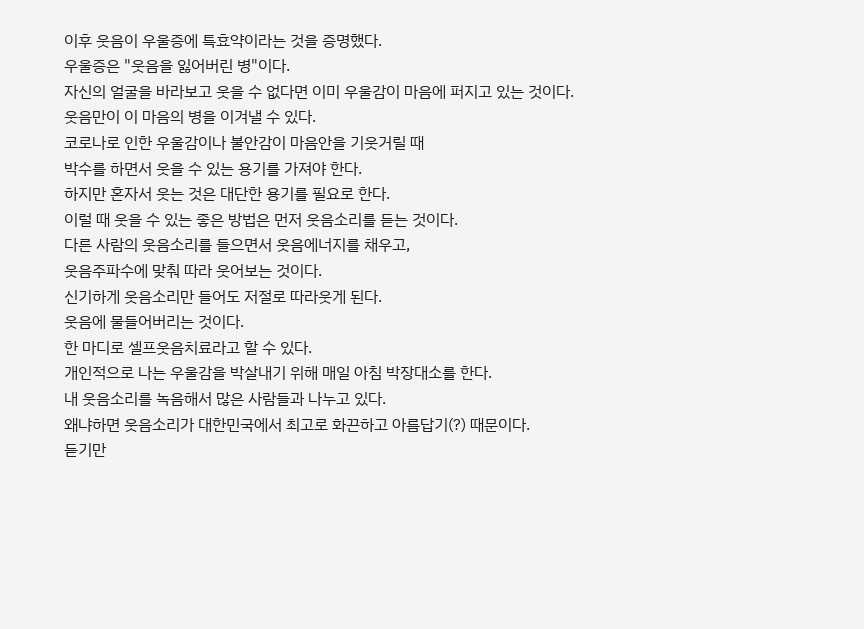이후 웃음이 우울증에 특효약이라는 것을 증명했다.
우울증은 "웃음을 잃어버린 병"이다.
자신의 얼굴을 바라보고 웃을 수 없다면 이미 우울감이 마음에 퍼지고 있는 것이다.
웃음만이 이 마음의 병을 이겨낼 수 있다.
코로나로 인한 우울감이나 불안감이 마음안을 기웃거릴 때
박수를 하면서 웃을 수 있는 용기를 가져야 한다.
하지만 혼자서 웃는 것은 대단한 용기를 필요로 한다.
이럴 때 웃을 수 있는 좋은 방법은 먼저 웃음소리를 듣는 것이다.
다른 사람의 웃음소리를 들으면서 웃음에너지를 채우고,
웃음주파수에 맞춰 따라 웃어보는 것이다.
신기하게 웃음소리만 들어도 저절로 따라웃게 된다.
웃음에 물들어버리는 것이다.
한 마디로 셀프웃음치료라고 할 수 있다.
개인적으로 나는 우울감을 박살내기 위해 매일 아침 박장대소를 한다.
내 웃음소리를 녹음해서 많은 사람들과 나누고 있다.
왜냐하면 웃음소리가 대한민국에서 최고로 화끈하고 아름답기(?) 때문이다.
듣기만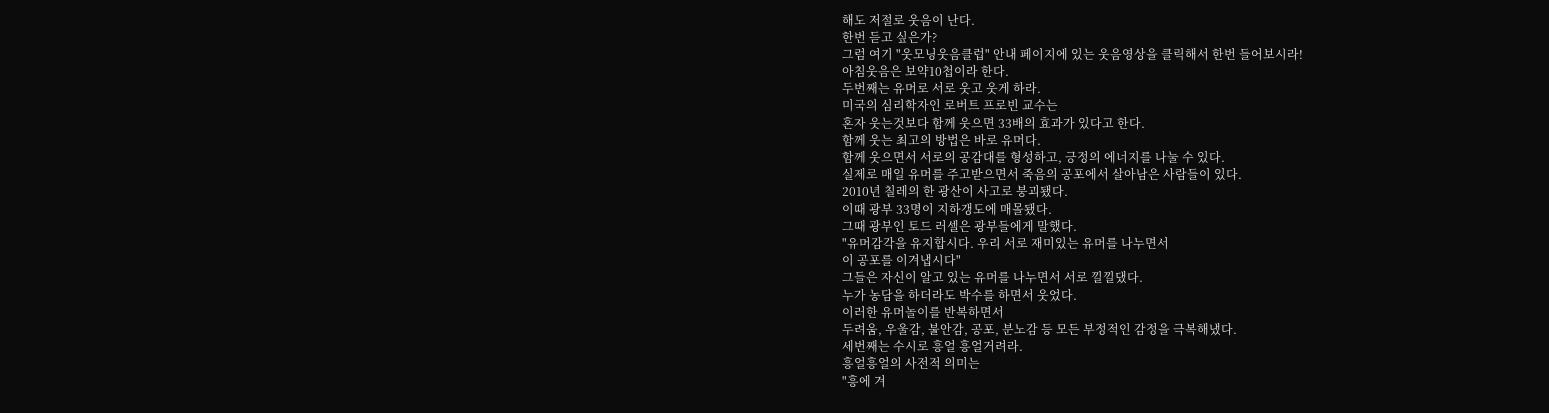해도 저절로 웃음이 난다.
한번 듣고 싶은가?
그럼 여기 "웃모닝웃음클럽" 안내 페이지에 있는 웃음영상을 클릭해서 한번 들어보시라!
아침웃음은 보약10첩이라 한다.
두번째는 유머로 서로 웃고 웃게 하라.
미국의 심리학자인 로버트 프로빈 교수는
혼자 웃는것보다 함께 웃으면 33배의 효과가 있다고 한다.
함께 웃는 최고의 방법은 바로 유머다.
함께 웃으면서 서로의 공감대를 형성하고, 긍정의 에너지를 나눌 수 있다.
실제로 매일 유머를 주고받으면서 죽음의 공포에서 살아남은 사람들이 있다.
2010년 칠레의 한 광산이 사고로 붕괴됐다.
이때 광부 33명이 지하갱도에 매몰됐다.
그때 광부인 토드 러셀은 광부들에게 말했다.
"유머감각을 유지합시다. 우리 서로 재미있는 유머를 나누면서
이 공포를 이겨냅시다"
그들은 자신이 알고 있는 유머를 나누면서 서로 낄낄댔다.
누가 농담을 하더라도 박수를 하면서 웃었다.
이러한 유머놀이를 반복하면서
두려움, 우울감, 불안감, 공포, 분노감 등 모든 부정적인 감정을 극복해냈다.
세번째는 수시로 흥얼 흥얼거려라.
흥얼흥얼의 사전적 의미는
"흥에 겨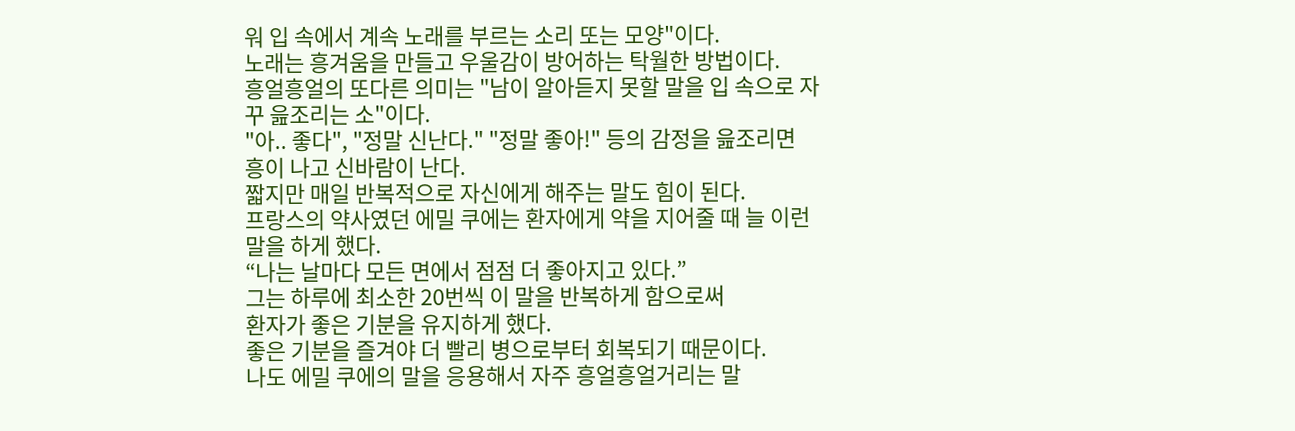워 입 속에서 계속 노래를 부르는 소리 또는 모양"이다.
노래는 흥겨움을 만들고 우울감이 방어하는 탁월한 방법이다.
흥얼흥얼의 또다른 의미는 "남이 알아듣지 못할 말을 입 속으로 자꾸 읊조리는 소"이다.
"아.. 좋다", "정말 신난다." "정말 좋아!" 등의 감정을 읊조리면
흥이 나고 신바람이 난다.
짧지만 매일 반복적으로 자신에게 해주는 말도 힘이 된다.
프랑스의 약사였던 에밀 쿠에는 환자에게 약을 지어줄 때 늘 이런 말을 하게 했다.
“나는 날마다 모든 면에서 점점 더 좋아지고 있다.”
그는 하루에 최소한 20번씩 이 말을 반복하게 함으로써
환자가 좋은 기분을 유지하게 했다.
좋은 기분을 즐겨야 더 빨리 병으로부터 회복되기 때문이다.
나도 에밀 쿠에의 말을 응용해서 자주 흥얼흥얼거리는 말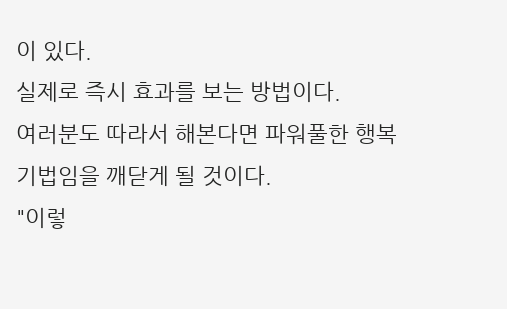이 있다.
실제로 즉시 효과를 보는 방법이다.
여러분도 따라서 해본다면 파워풀한 행복기법임을 깨닫게 될 것이다.
"이렇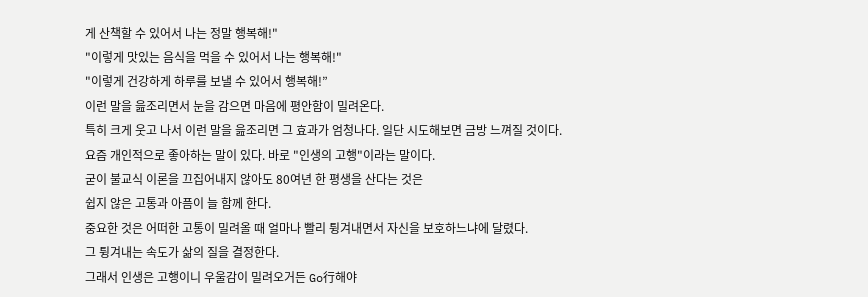게 산책할 수 있어서 나는 정말 행복해!"
"이렇게 맛있는 음식을 먹을 수 있어서 나는 행복해!"
"이렇게 건강하게 하루를 보낼 수 있어서 행복해!”
이런 말을 읊조리면서 눈을 감으면 마음에 평안함이 밀려온다.
특히 크게 웃고 나서 이런 말을 읊조리면 그 효과가 엄청나다. 일단 시도해보면 금방 느껴질 것이다.
요즘 개인적으로 좋아하는 말이 있다. 바로 "인생의 고행"이라는 말이다.
굳이 불교식 이론을 끄집어내지 않아도 80여년 한 평생을 산다는 것은
쉽지 않은 고통과 아픔이 늘 함께 한다.
중요한 것은 어떠한 고통이 밀려올 때 얼마나 빨리 튕겨내면서 자신을 보호하느냐에 달렸다.
그 튕겨내는 속도가 삶의 질을 결정한다.
그래서 인생은 고행이니 우울감이 밀려오거든 Go行해야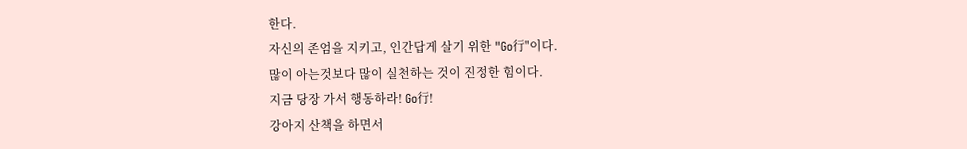한다.
자신의 존엄을 지키고, 인간답게 살기 위한 "Go行"이다.
많이 아는것보다 많이 실천하는 것이 진정한 힘이다.
지금 당장 가서 행동하라! Go行!
강아지 산책을 하면서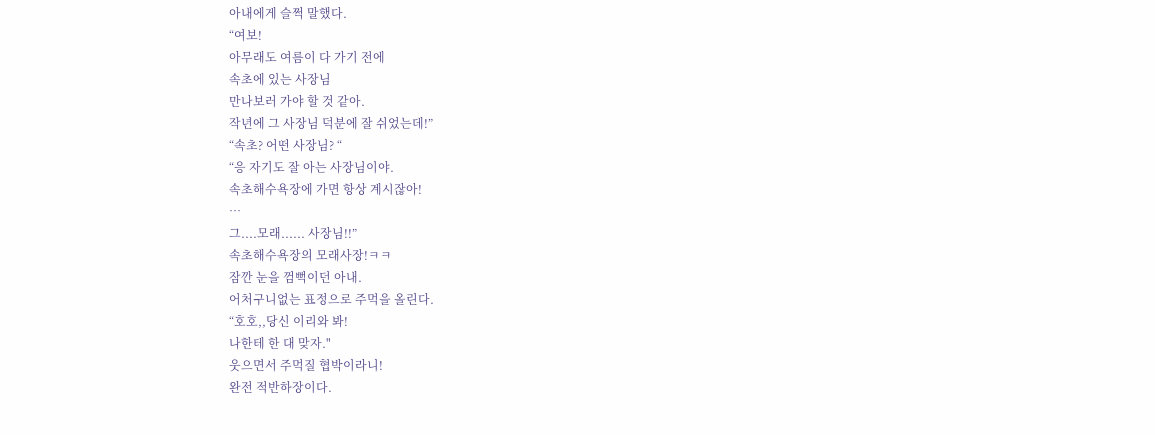아내에게 슬쩍 말했다.
“여보!
아무래도 여름이 다 가기 전에
속초에 있는 사장님
만나보러 가야 할 것 같아.
작년에 그 사장님 덕분에 잘 쉬었는데!”
“속초? 어떤 사장님? “
“응 자기도 잘 아는 사장님이야.
속초해수욕장에 가면 항상 계시잖아!
…
그....모래...... 사장님!!”
속초해수욕장의 모래사장!ㅋㅋ
잠깐 눈을 껌뻑이던 아내.
어처구니없는 표정으로 주먹을 올린다.
“호호,,당신 이리와 봐!
나한테 한 대 맞자."
웃으면서 주먹질 협박이라니!
완전 적반하장이다.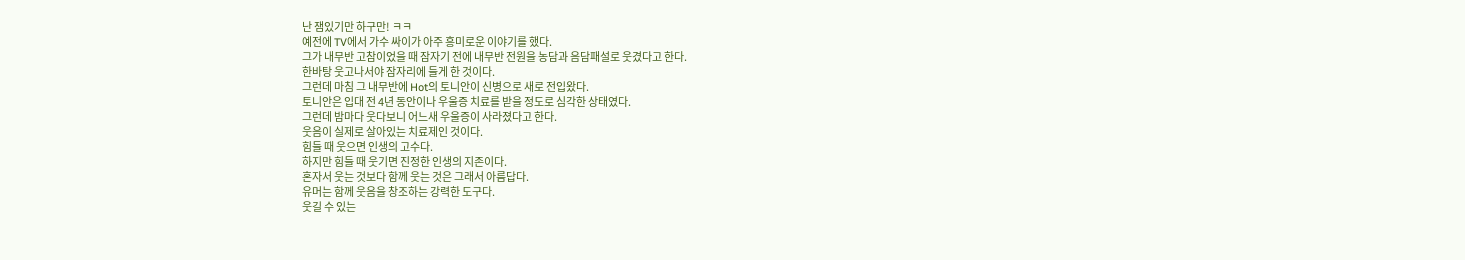난 잼있기만 하구만! ㅋㅋ
예전에 TV에서 가수 싸이가 아주 흥미로운 이야기를 했다.
그가 내무반 고참이었을 때 잠자기 전에 내무반 전원을 농담과 음담패설로 웃겼다고 한다.
한바탕 웃고나서야 잠자리에 들게 한 것이다.
그런데 마침 그 내무반에 Hot의 토니안이 신병으로 새로 전입왔다.
토니안은 입대 전 4년 동안이나 우울증 치료를 받을 정도로 심각한 상태였다.
그런데 밤마다 웃다보니 어느새 우울증이 사라졌다고 한다.
웃음이 실제로 살아있는 치료제인 것이다.
힘들 때 웃으면 인생의 고수다.
하지만 힘들 때 웃기면 진정한 인생의 지존이다.
혼자서 웃는 것보다 함께 웃는 것은 그래서 아름답다.
유머는 함께 웃음을 창조하는 강력한 도구다.
웃길 수 있는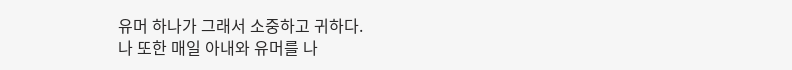유머 하나가 그래서 소중하고 귀하다.
나 또한 매일 아내와 유머를 나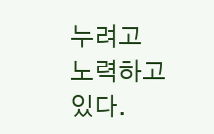누려고 노력하고 있다.